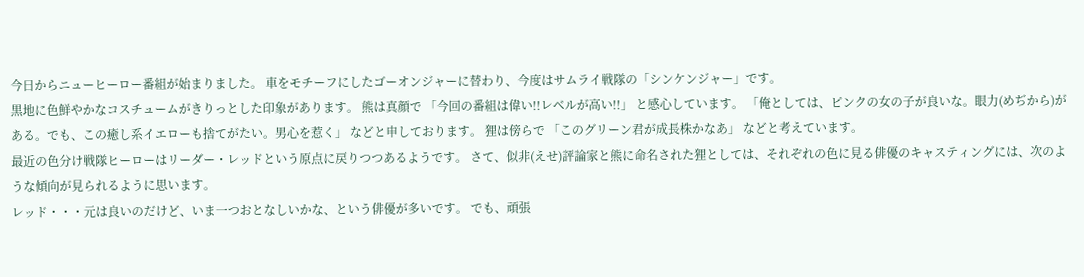今日からニューヒーロー番組が始まりました。 車をモチーフにしたゴーオンジャーに替わり、今度はサムライ戦隊の「シンケンジャー」です。
黒地に色鮮やかなコスチュームがきりっとした印象があります。 熊は真顔で 「今回の番組は偉い!!レベルが高い!!」 と感心しています。 「俺としては、ピンクの女の子が良いな。眼力(めぢから)がある。でも、この癒し系イエローも捨てがたい。男心を惹く」 などと申しております。 狸は傍らで 「このグリーン君が成長株かなあ」 などと考えています。
最近の色分け戦隊ヒーローはリーダー・レッドという原点に戻りつつあるようです。 さて、似非(えせ)評論家と熊に命名された狸としては、それぞれの色に見る俳優のキャスティングには、次のような傾向が見られるように思います。
レッド・・・元は良いのだけど、いま一つおとなしいかな、という俳優が多いです。 でも、頑張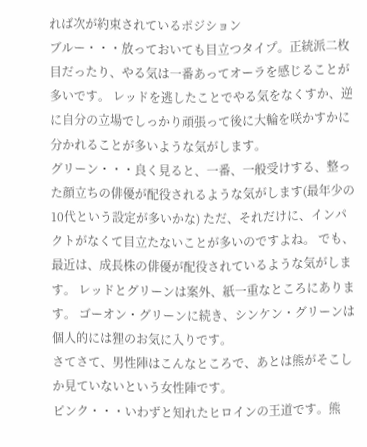れば次が約束されているポジション
ブルー・・・放っておいても目立つタイプ。正統派二枚目だったり、やる気は一番あってオーラを感じることが多いです。 レッドを逃したことでやる気をなくすか、逆に自分の立場でしっかり頑張って後に大輪を咲かすかに分かれることが多いような気がします。
グリーン・・・良く見ると、一番、一般受けする、整った顔立ちの俳優が配役されるような気がします(最年少の10代という設定が多いかな) ただ、それだけに、インパクトがなくて目立たないことが多いのですよね。 でも、最近は、成長株の俳優が配役されているような気がします。 レッドとグリーンは案外、紙一重なところにあります。 ゴーオン・グリーンに続き、シンケン・グリーンは個人的には狸のお気に入りです。
さてさて、男性陣はこんなところで、あとは熊がそこしか見ていないという女性陣です。
ピンク・・・いわずと知れたヒロインの王道です。熊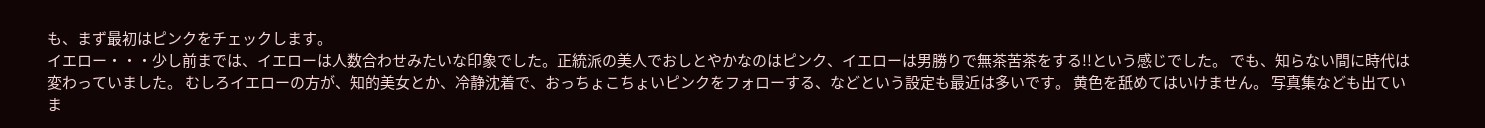も、まず最初はピンクをチェックします。
イエロー・・・少し前までは、イエローは人数合わせみたいな印象でした。正統派の美人でおしとやかなのはピンク、イエローは男勝りで無茶苦茶をする!!という感じでした。 でも、知らない間に時代は変わっていました。 むしろイエローの方が、知的美女とか、冷静沈着で、おっちょこちょいピンクをフォローする、などという設定も最近は多いです。 黄色を舐めてはいけません。 写真集なども出ていま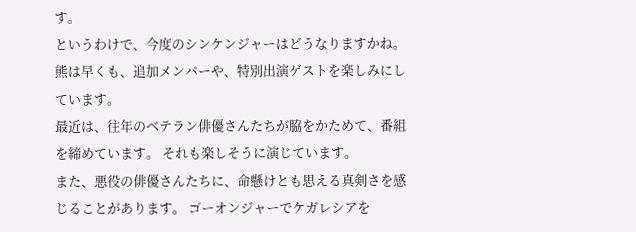す。
というわけで、今度のシンケンジャーはどうなりますかね。 熊は早くも、追加メンバーや、特別出演ゲストを楽しみにしています。
最近は、往年のベテラン俳優さんたちが脇をかためて、番組を締めています。 それも楽しそうに演じています。
また、悪役の俳優さんたちに、命懸けとも思える真剣さを感じることがあります。 ゴーオンジャーでケガレシアを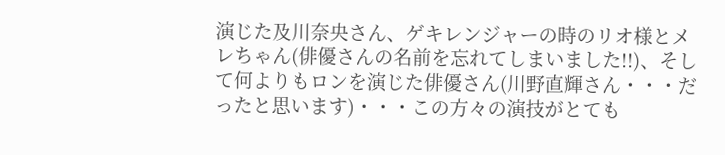演じた及川奈央さん、ゲキレンジャーの時のリオ様とメレちゃん(俳優さんの名前を忘れてしまいました!!)、そして何よりもロンを演じた俳優さん(川野直輝さん・・・だったと思います)・・・この方々の演技がとても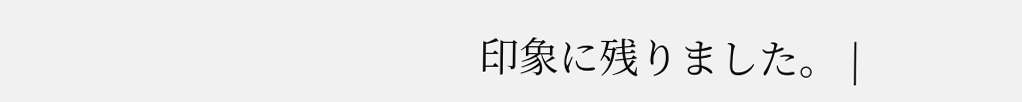印象に残りました。 |